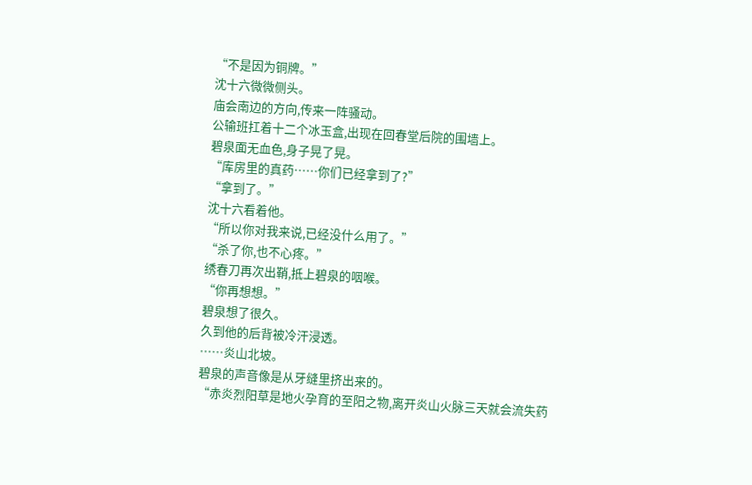“不是因为铜牌。”
沈十六微微侧头。
庙会南边的方向,传来一阵骚动。
公输班扛着十二个冰玉盒,出现在回春堂后院的围墙上。
碧泉面无血色,身子晃了晃。
“库房里的真药……你们已经拿到了?”
“拿到了。”
沈十六看着他。
“所以你对我来说,已经没什么用了。”
“杀了你,也不心疼。”
绣春刀再次出鞘,抵上碧泉的咽喉。
“你再想想。”
碧泉想了很久。
久到他的后背被冷汗浸透。
……炎山北坡。
碧泉的声音像是从牙缝里挤出来的。
“赤炎烈阳草是地火孕育的至阳之物,离开炎山火脉三天就会流失药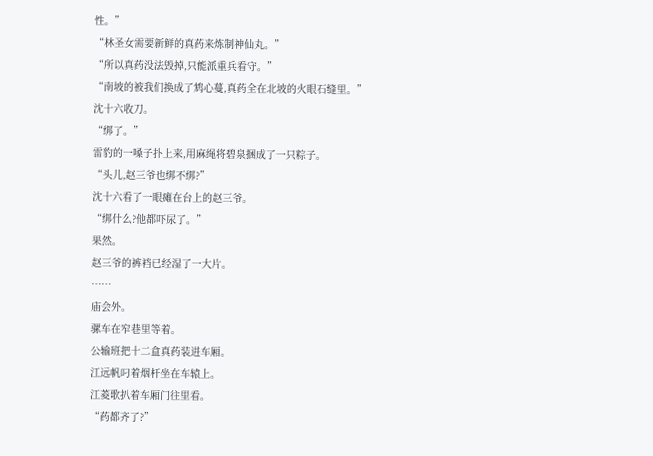性。”
“林圣女需要新鲜的真药来炼制神仙丸。”
“所以真药没法毁掉,只能派重兵看守。”
“南坡的被我们换成了鸩心蔓,真药全在北坡的火眼石缝里。”
沈十六收刀。
“绑了。”
雷豹的一嗓子扑上来,用麻绳将碧泉捆成了一只粽子。
“头儿,赵三爷也绑不绑?”
沈十六看了一眼瘫在台上的赵三爷。
“绑什么?他都吓尿了。”
果然。
赵三爷的裤裆已经湿了一大片。
……
庙会外。
骡车在窄巷里等着。
公输班把十二盒真药装进车厢。
江远帆叼着烟杆坐在车辕上。
江菱歌扒着车厢门往里看。
“药都齐了?”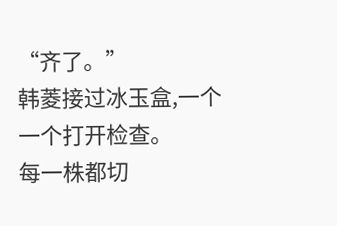“齐了。”
韩菱接过冰玉盒,一个一个打开检查。
每一株都切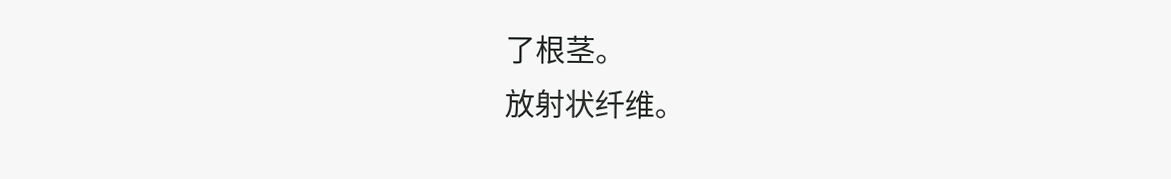了根茎。
放射状纤维。